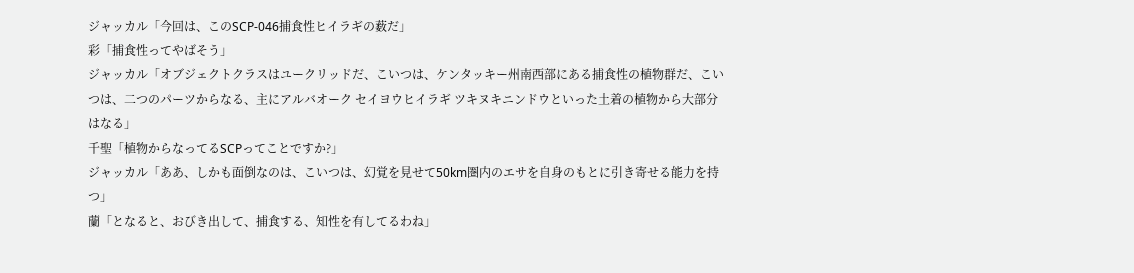ジャッカル「今回は、このSCP-046捕食性ヒイラギの薮だ」
彩「捕食性ってやばそう」
ジャッカル「オブジェクトクラスはユークリッドだ、こいつは、ケンタッキー州南西部にある捕食性の植物群だ、こいつは、二つのパーツからなる、主にアルバオーク セイヨウヒイラギ ツキヌキニンドウといった土着の植物から大部分はなる」
千聖「植物からなってるSCPってことですか?」
ジャッカル「ああ、しかも面倒なのは、こいつは、幻覚を見せて50km圏内のエサを自身のもとに引き寄せる能力を持つ」
蘭「となると、おびき出して、捕食する、知性を有してるわね」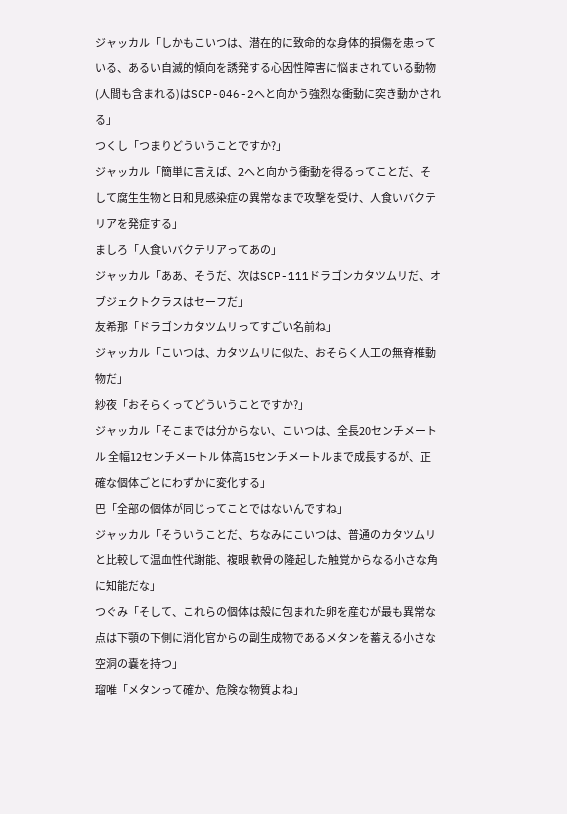ジャッカル「しかもこいつは、潜在的に致命的な身体的損傷を患っている、あるい自滅的傾向を誘発する心因性障害に悩まされている動物(人間も含まれる)はSCP-046-2へと向かう強烈な衝動に突き動かされる」
つくし「つまりどういうことですか?」
ジャッカル「簡単に言えば、2へと向かう衝動を得るってことだ、そして腐生生物と日和見感染症の異常なまで攻撃を受け、人食いバクテリアを発症する」
ましろ「人食いバクテリアってあの」
ジャッカル「ああ、そうだ、次はSCP-111ドラゴンカタツムリだ、オブジェクトクラスはセーフだ」
友希那「ドラゴンカタツムリってすごい名前ね」
ジャッカル「こいつは、カタツムリに似た、おそらく人工の無脊椎動物だ」
紗夜「おそらくってどういうことですか?」
ジャッカル「そこまでは分からない、こいつは、全長20センチメートル 全幅12センチメートル 体高15センチメートルまで成長するが、正確な個体ごとにわずかに変化する」
巴「全部の個体が同じってことではないんですね」
ジャッカル「そういうことだ、ちなみにこいつは、普通のカタツムリと比較して温血性代謝能、複眼 軟骨の隆起した触覚からなる小さな角に知能だな」
つぐみ「そして、これらの個体は殻に包まれた卵を産むが最も異常な点は下顎の下側に消化官からの副生成物であるメタンを蓄える小さな空洞の嚢を持つ」
瑠唯「メタンって確か、危険な物質よね」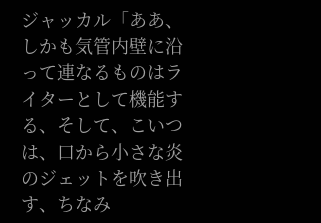ジャッカル「ああ、しかも気管内壁に沿って連なるものはライターとして機能する、そして、こいつは、口から小さな炎のジェットを吹き出す、ちなみ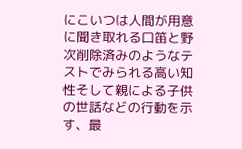にこいつは人間が用意に聞き取れる口笛と野次削除済みのようなテストでみられる高い知性そして親による子供の世話などの行動を示す、最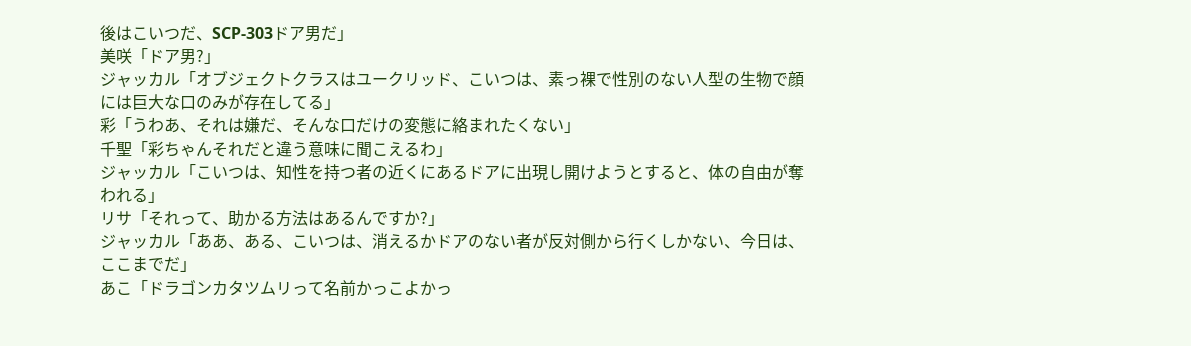後はこいつだ、SCP-303ドア男だ」
美咲「ドア男?」
ジャッカル「オブジェクトクラスはユークリッド、こいつは、素っ裸で性別のない人型の生物で顔には巨大な口のみが存在してる」
彩「うわあ、それは嫌だ、そんな口だけの変態に絡まれたくない」
千聖「彩ちゃんそれだと違う意味に聞こえるわ」
ジャッカル「こいつは、知性を持つ者の近くにあるドアに出現し開けようとすると、体の自由が奪われる」
リサ「それって、助かる方法はあるんですか?」
ジャッカル「ああ、ある、こいつは、消えるかドアのない者が反対側から行くしかない、今日は、ここまでだ」
あこ「ドラゴンカタツムリって名前かっこよかっ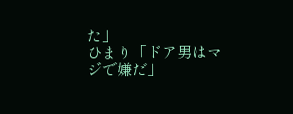た」
ひまり「ドア男はマジで嫌だ」